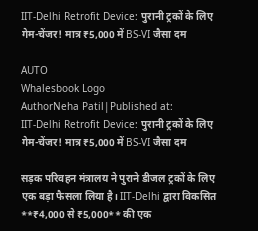IIT-Delhi Retrofit Device: पुरानी ट्रकों के लिए गेम-चेंजर! मात्र ₹5,000 में BS-VI जैसा दम

AUTO
Whalesbook Logo
AuthorNeha Patil|Published at:
IIT-Delhi Retrofit Device: पुरानी ट्रकों के लिए गेम-चेंजर! मात्र ₹5,000 में BS-VI जैसा दम

सड़क परिवहन मंत्रालय ने पुराने डीजल ट्रकों के लिए एक बड़ा फैसला लिया है। IIT-Delhi द्वारा विकसित **₹4,000 से ₹5,000** की एक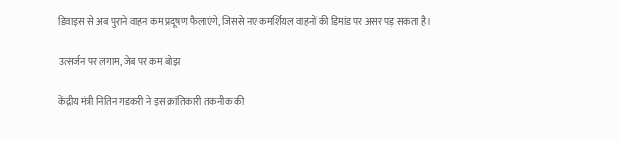डिवाइस से अब पुराने वाहन कम प्रदूषण फैलाएंगे, जिससे नए कमर्शियल वाहनों की डिमांड पर असर पड़ सकता है।

उत्सर्जन पर लगाम, जेब पर कम बोझ

केंद्रीय मंत्री नितिन गडकरी ने इस क्रांतिकारी तकनीक की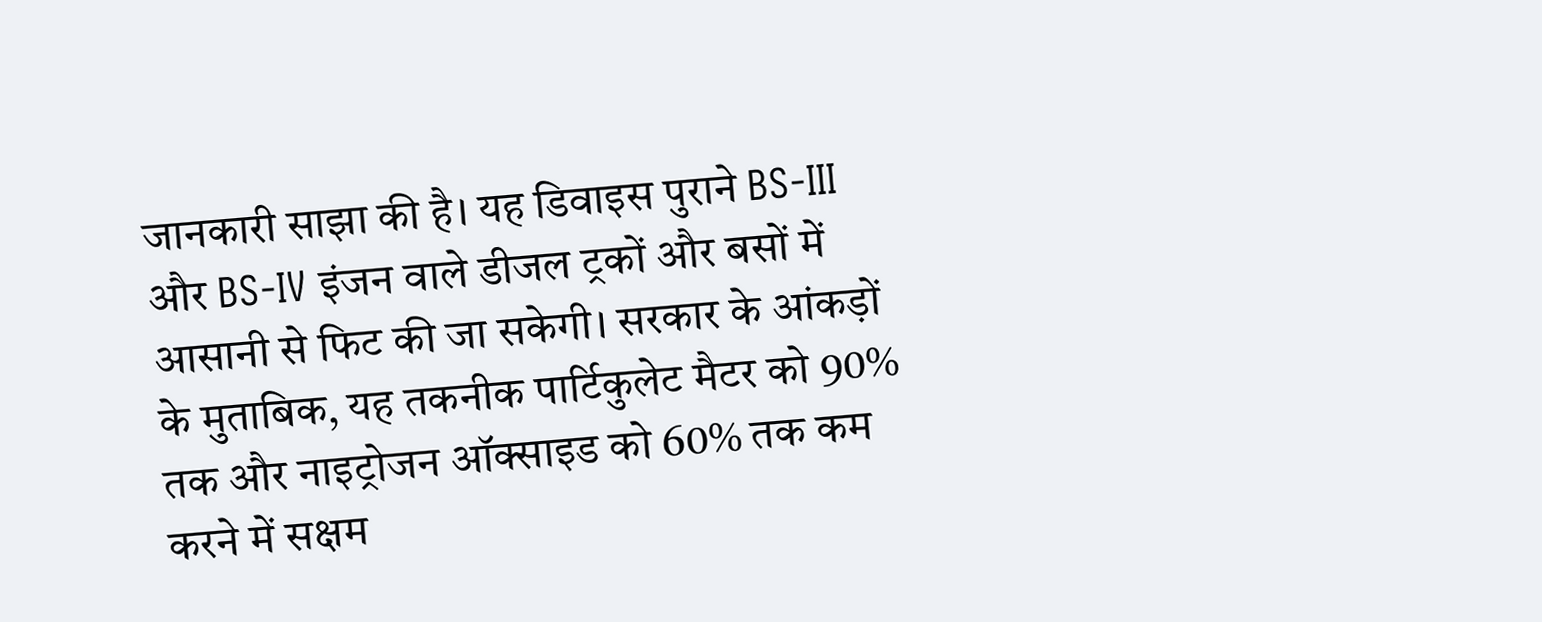जानकारी साझा की है। यह डिवाइस पुराने BS-III और BS-IV इंजन वाले डीजल ट्रकों और बसों में आसानी से फिट की जा सकेगी। सरकार के आंकड़ों के मुताबिक, यह तकनीक पार्टिकुलेट मैटर को 90% तक और नाइट्रोजन ऑक्साइड को 60% तक कम करने में सक्षम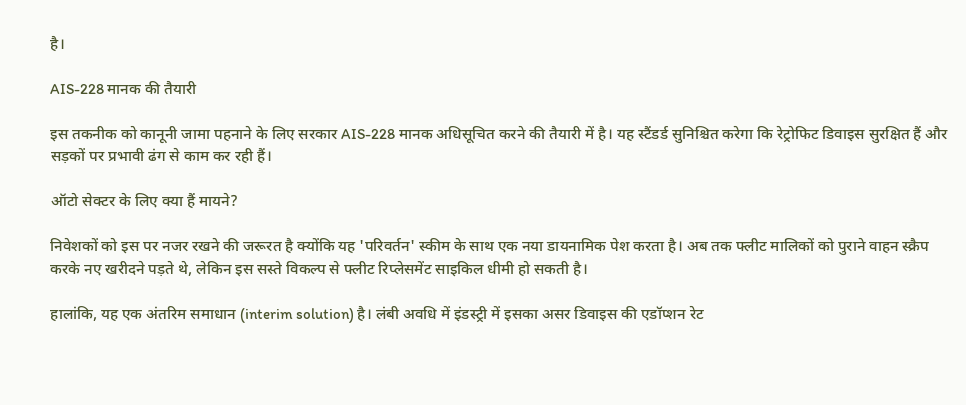है।

AIS-228 मानक की तैयारी

इस तकनीक को कानूनी जामा पहनाने के लिए सरकार AIS-228 मानक अधिसूचित करने की तैयारी में है। यह स्टैंडर्ड सुनिश्चित करेगा कि रेट्रोफिट डिवाइस सुरक्षित हैं और सड़कों पर प्रभावी ढंग से काम कर रही हैं।

ऑटो सेक्टर के लिए क्या हैं मायने?

निवेशकों को इस पर नजर रखने की जरूरत है क्योंकि यह 'परिवर्तन' स्कीम के साथ एक नया डायनामिक पेश करता है। अब तक फ्लीट मालिकों को पुराने वाहन स्क्रैप करके नए खरीदने पड़ते थे, लेकिन इस सस्ते विकल्प से फ्लीट रिप्लेसमेंट साइकिल धीमी हो सकती है।

हालांकि, यह एक अंतरिम समाधान (interim solution) है। लंबी अवधि में इंडस्ट्री में इसका असर डिवाइस की एडॉप्शन रेट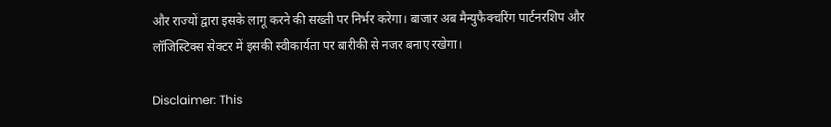और राज्यों द्वारा इसके लागू करने की सख्ती पर निर्भर करेगा। बाजार अब मैन्युफैक्चरिंग पार्टनरशिप और लॉजिस्टिक्स सेक्टर में इसकी स्वीकार्यता पर बारीकी से नजर बनाए रखेगा।

Disclaimer: This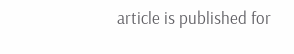article is published for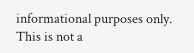informational purposes only. This is not a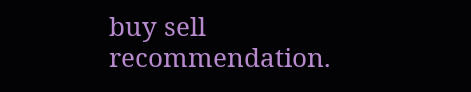buy sell recommendation.